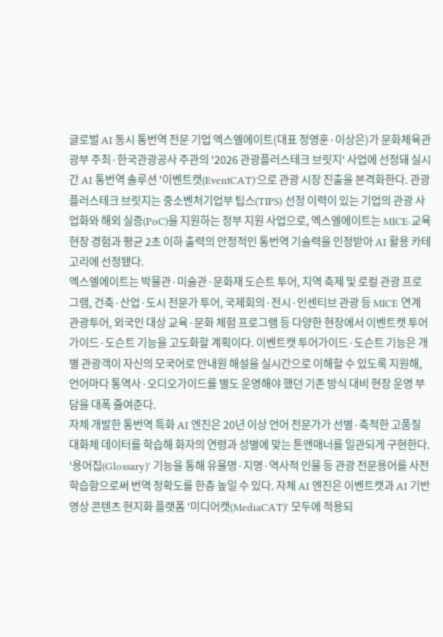글로벌 AI 동시 통번역 전문 기업 엑스엘에이트(대표 정영훈·이상은)가 문화체육관광부 주최·한국관광공사 주관의 '2026 관광플러스테크 브릿지' 사업에 선정돼 실시간 AI 통번역 솔루션 '이벤트캣(EventCAT)'으로 관광 시장 진출을 본격화한다. 관광플러스테크 브릿지는 중소벤처기업부 팁스(TIPS) 선정 이력이 있는 기업의 관광 사업화와 해외 실증(PoC)을 지원하는 정부 지원 사업으로, 엑스엘에이트는 MICE·교육 현장 경험과 평균 2초 이하 출력의 안정적인 통번역 기술력을 인정받아 AI 활용 카테고리에 선정됐다.
엑스엘에이트는 박물관·미술관·문화재 도슨트 투어, 지역 축제 및 로컬 관광 프로그램, 건축·산업·도시 전문가 투어, 국제회의·전시·인센티브 관광 등 MICE 연계 관광투어, 외국인 대상 교육·문화 체험 프로그램 등 다양한 현장에서 이벤트캣 투어가이드·도슨트 기능을 고도화할 계획이다. 이벤트캣 투어가이드·도슨트 기능은 개별 관광객이 자신의 모국어로 안내원 해설을 실시간으로 이해할 수 있도록 지원해, 언어마다 통역사·오디오가이드를 별도 운영해야 했던 기존 방식 대비 현장 운영 부담을 대폭 줄여준다.
자체 개발한 통번역 특화 AI 엔진은 20년 이상 언어 전문가가 선별·축적한 고품질 대화체 데이터를 학습해 화자의 연령과 성별에 맞는 톤앤매너를 일관되게 구현한다. '용어집(Glossary)' 기능을 통해 유물명·지명·역사적 인물 등 관광 전문용어를 사전 학습함으로써 번역 정확도를 한층 높일 수 있다. 자체 AI 엔진은 이벤트캣과 AI 기반 영상 콘텐츠 현지화 플랫폼 '미디어캣(MediaCAT)' 모두에 적용되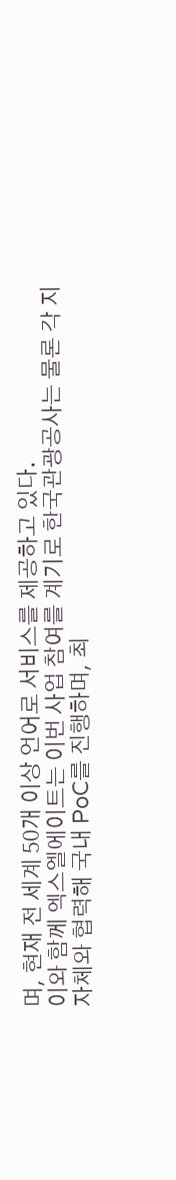며, 현재 전 세계 50개 이상 언어로 서비스를 제공하고 있다.
이와 함께 엑스엘에이트는 이번 사업 참여를 계기로 한국관광공사는 물론 각 지자체와 협력해 국내 PoC를 진행하며, 최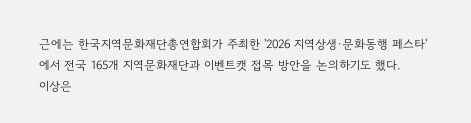근에는 한국지역문화재단총연합회가 주최한 '2026 지역상생·문화동행 페스타'에서 전국 165개 지역문화재단과 이벤트캣 접목 방안을 논의하기도 했다.
이상은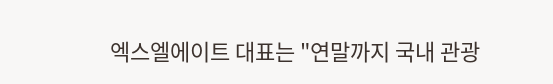엑스엘에이트 대표는 "연말까지 국내 관광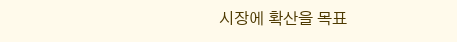시장에 확산을 목표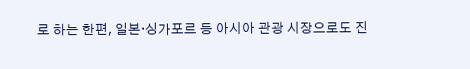로 하는 한편, 일본·싱가포르 등 아시아 관광 시장으로도 진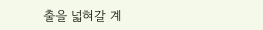출을 넓혀갈 계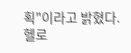획"이라고 밝혔다.
헬로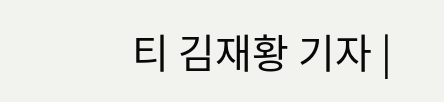티 김재황 기자 |